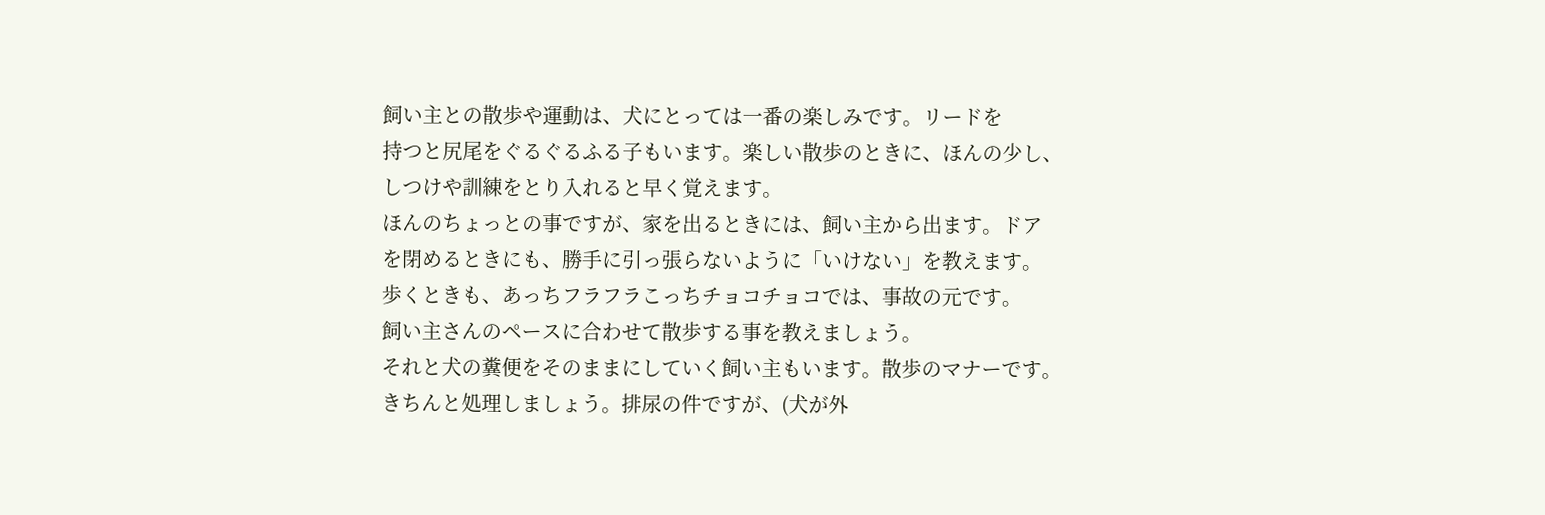飼い主との散歩や運動は、犬にとっては一番の楽しみです。リードを
持つと尻尾をぐるぐるふる子もいます。楽しい散歩のときに、ほんの少し、
しつけや訓練をとり入れると早く覚えます。
ほんのちょっとの事ですが、家を出るときには、飼い主から出ます。ドア
を閉めるときにも、勝手に引っ張らないように「いけない」を教えます。
歩くときも、あっちフラフラこっちチョコチョコでは、事故の元です。
飼い主さんのペースに合わせて散歩する事を教えましょう。
それと犬の糞便をそのままにしていく飼い主もいます。散歩のマナーです。
きちんと処理しましょう。排尿の件ですが、(犬が外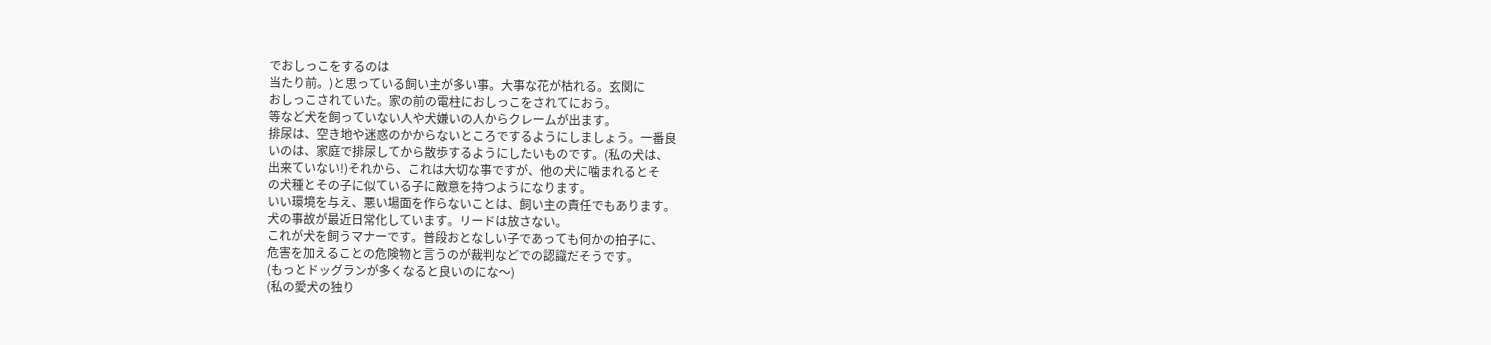でおしっこをするのは
当たり前。)と思っている飼い主が多い事。大事な花が枯れる。玄関に
おしっこされていた。家の前の電柱におしっこをされてにおう。
等など犬を飼っていない人や犬嫌いの人からクレームが出ます。
排尿は、空き地や迷惑のかからないところでするようにしましょう。一番良
いのは、家庭で排尿してから散歩するようにしたいものです。(私の犬は、
出来ていない!)それから、これは大切な事ですが、他の犬に噛まれるとそ
の犬種とその子に似ている子に敵意を持つようになります。
いい環境を与え、悪い場面を作らないことは、飼い主の責任でもあります。
犬の事故が最近日常化しています。リードは放さない。
これが犬を飼うマナーです。普段おとなしい子であっても何かの拍子に、
危害を加えることの危険物と言うのが裁判などでの認識だそうです。
(もっとドッグランが多くなると良いのにな〜)
(私の愛犬の独り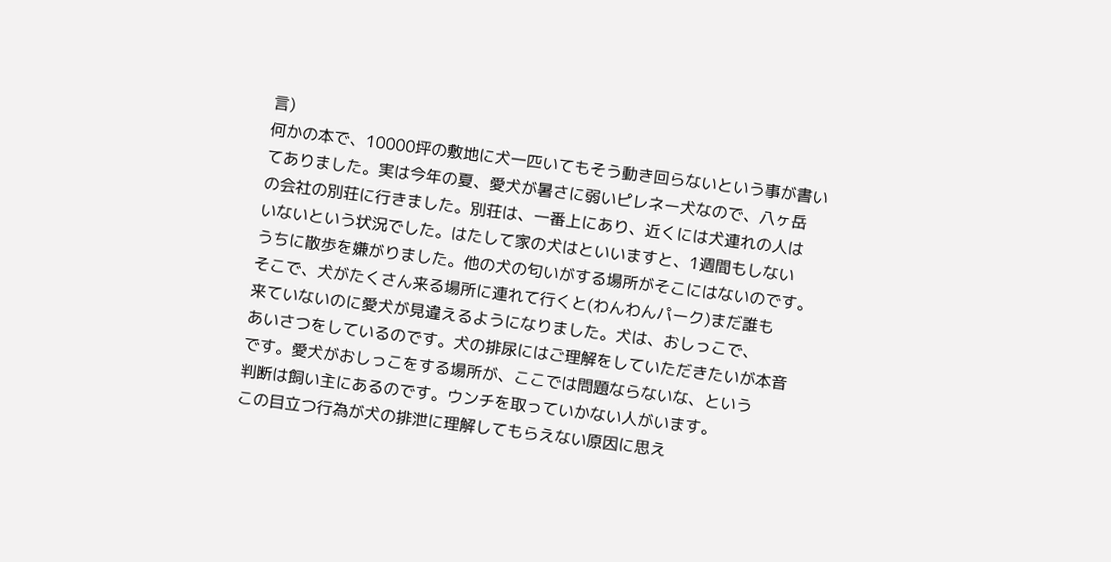言)
何かの本で、10000坪の敷地に犬一匹いてもそう動き回らないという事が書い
てありました。実は今年の夏、愛犬が暑さに弱いピレネー犬なので、八ヶ岳
の会社の別荘に行きました。別荘は、一番上にあり、近くには犬連れの人は
いないという状況でした。はたして家の犬はといいますと、1週間もしない
うちに散歩を嫌がりました。他の犬の匂いがする場所がそこにはないのです。
そこで、犬がたくさん来る場所に連れて行くと(わんわんパーク)まだ誰も
来ていないのに愛犬が見違えるようになりました。犬は、おしっこで、
あいさつをしているのです。犬の排尿にはご理解をしていただきたいが本音
です。愛犬がおしっこをする場所が、ここでは問題ならないな、という
判断は飼い主にあるのです。ウンチを取っていかない人がいます。
この目立つ行為が犬の排泄に理解してもらえない原因に思え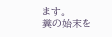ます。
糞の始末を